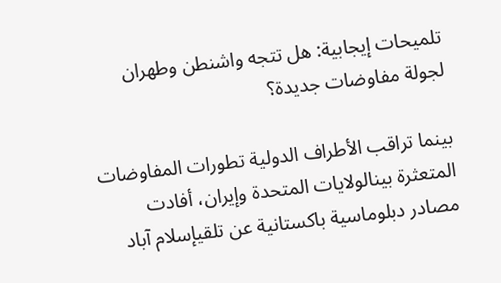تلميحات إيجابية: هل تتجه واشنطن وطهران لجولة مفاوضات جديدة؟

بينما تراقب الأطراف الدولية تطورات المفاوضات المتعثرة بينالولايات المتحدة وإيران، أفادت مصادر دبلوماسية باكستانية عن تلقيإسلام آباد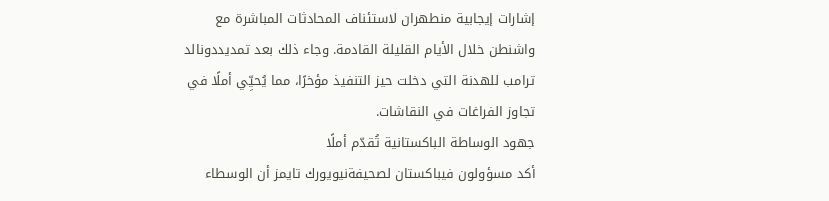إشارات إيجابية منطهران لاستئناف المحادثات المباشرة مع واشنطن خلال الأيام القليلة القادمة. وجاء ذلك بعد تمديددونالد ترامب للهدنة التي دخلت حيز التنفيذ مؤخرًا، مما يُحيِّي أملًا في تجاوز الفراغات في النقاشات.
جهود الوساطة الباكستانية تُقدّم أملًا
أكد مسؤولون فيباكستان لصحيفةنيويورك تايمز أن الوسطاء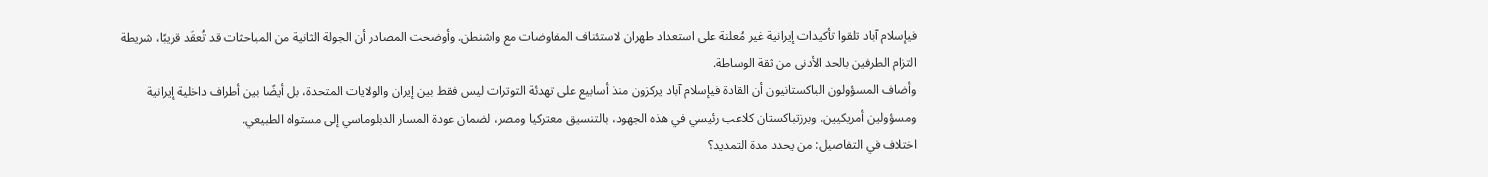فيإسلام آباد تلقوا تأكيدات إيرانية غير مُعلنة على استعداد طهران لاستئناف المفاوضات مع واشنطن. وأوضحت المصادر أن الجولة الثانية من المباحثات قد تُعقَد قريبًا، شريطة التزام الطرفين بالحد الأدنى من ثقة الوساطة.
وأضاف المسؤولون الباكستانيون أن القادة فيإسلام آباد يركزون منذ أسابيع على تهدئة التوترات ليس فقط بين إيران والولايات المتحدة، بل أيضًا بين أطراف داخلية إيرانية ومسؤولين أمريكيين. وبرزتباكستان كلاعب رئيسي في هذه الجهود، بالتنسيق معتركيا ومصر، لضمان عودة المسار الدبلوماسي إلى مستواه الطبيعي.
اختلاف في التفاصيل: من يحدد مدة التمديد؟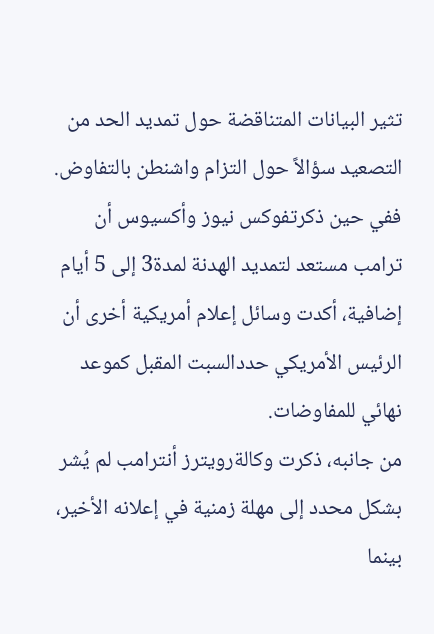تثير البيانات المتناقضة حول تمديد الحد من التصعيد سؤالاً حول التزام واشنطن بالتفاوض. ففي حين ذكرتفوكس نيوز وأكسيوس أن ترامب مستعد لتمديد الهدنة لمدة3 إلى 5 أيام إضافية، أكدت وسائل إعلام أمريكية أخرى أن الرئيس الأمريكي حددالسبت المقبل كموعد نهائي للمفاوضات.
من جانبه، ذكرت وكالةرويترز أنترامب لم يُشر بشكل محدد إلى مهلة زمنية في إعلانه الأخير، بينما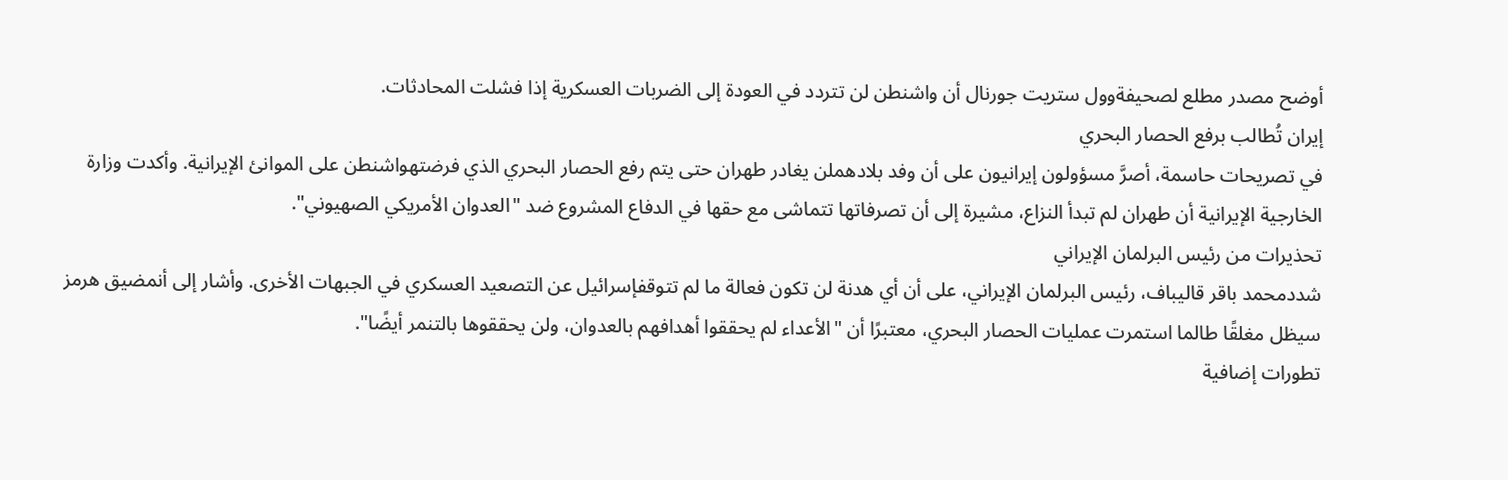أوضح مصدر مطلع لصحيفةوول ستريت جورنال أن واشنطن لن تتردد في العودة إلى الضربات العسكرية إذا فشلت المحادثات.
إيران تُطالب برفع الحصار البحري
في تصريحات حاسمة، أصرَّ مسؤولون إيرانيون على أن وفد بلادهملن يغادر طهران حتى يتم رفع الحصار البحري الذي فرضتهواشنطن على الموانئ الإيرانية. وأكدت وزارة الخارجية الإيرانية أن طهران لم تبدأ النزاع، مشيرة إلى أن تصرفاتها تتماشى مع حقها في الدفاع المشروع ضد "العدوان الأمريكي الصهيوني".
تحذيرات من رئيس البرلمان الإيراني
شددمحمد باقر قاليباف، رئيس البرلمان الإيراني، على أن أي هدنة لن تكون فعالة ما لم تتوقفإسرائيل عن التصعيد العسكري في الجبهات الأخرى. وأشار إلى أنمضيق هرمز سيظل مغلقًا طالما استمرت عمليات الحصار البحري، معتبرًا أن "الأعداء لم يحققوا أهدافهم بالعدوان، ولن يحققوها بالتنمر أيضًا".
تطورات إضافية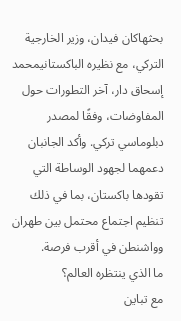بحثهاكان فيدان، وزير الخارجية التركي، مع نظيره الباكستانيمحمد إسحاق دار، آخر التطورات حول المفاوضات، وفقًا لمصدر دبلوماسي تركي. وأكد الجانبان دعمهما لجهود الوساطة التي تقودها باكستان، بما في ذلك تنظيم اجتماع محتمل بين طهران وواشنطن في أقرب فرصة.
ما الذي ينتظره العالم؟
مع تباين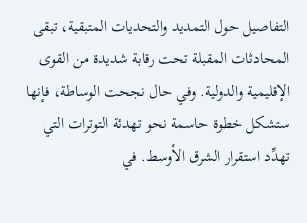التفاصيل حول التمديد والتحديات المتبقية، تبقى المحادثات المقبلة تحت رقابة شديدة من القوى الإقليمية والدولية. وفي حال نجحت الوساطة، فإنها ستشكل خطوة حاسمة نحو تهدئة التوترات التي تهدِّد استقرار الشرق الأوسط. في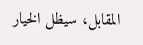المقابل، سيظل الخيار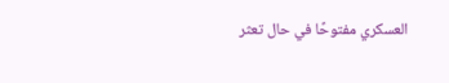العسكري مفتوحًا في حال تعثر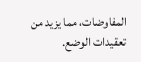المفاوضات، مما يزيد من تعقيدات الوضع.